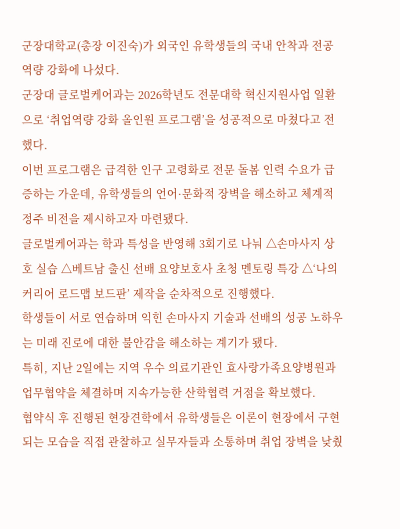군장대학교(총장 이진숙)가 외국인 유학생들의 국내 안착과 전공역량 강화에 나섰다.
군장대 글로벌케어과는 2026학년도 전문대학 혁신지원사업 일환으로 ‘취업역량 강화 올인원 프로그램’을 성공적으로 마쳤다고 전했다.
이번 프로그램은 급격한 인구 고령화로 전문 돌봄 인력 수요가 급증하는 가운데, 유학생들의 언어·문화적 장벽을 해소하고 체계적 정주 비전을 제시하고자 마련됐다.
글로벌케어과는 학과 특성을 반영해 3회기로 나눠 △손마사지 상호 실습 △베트남 출신 선배 요양보호사 초청 멘토링 특강 △‘나의 커리어 로드맵 보드판’ 제작을 순차적으로 진행했다.
학생들이 서로 연습하며 익힌 손마사지 기술과 선배의 성공 노하우는 미래 진로에 대한 불안감을 해소하는 계기가 됐다.
특히, 지난 2일에는 지역 우수 의료기관인 효사랑가족요양병원과 업무협약을 체결하며 지속가능한 산학협력 거점을 확보했다.
협약식 후 진행된 현장견학에서 유학생들은 이론이 현장에서 구현되는 모습을 직접 관찰하고 실무자들과 소통하며 취업 장벽을 낮췄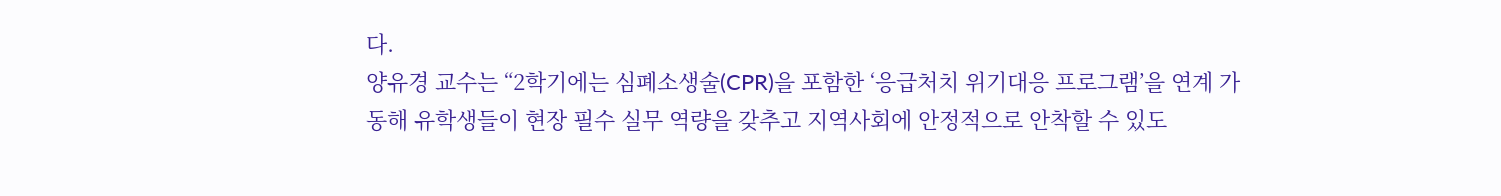다.
양유경 교수는 “2학기에는 심폐소생술(CPR)을 포함한 ‘응급처치 위기대응 프로그램’을 연계 가동해 유학생들이 현장 필수 실무 역량을 갖추고 지역사회에 안정적으로 안착할 수 있도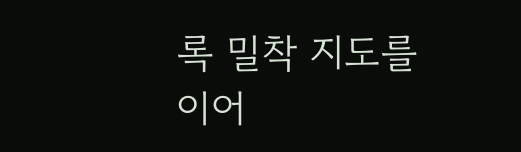록 밀착 지도를 이어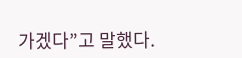가겠다”고 말했다.